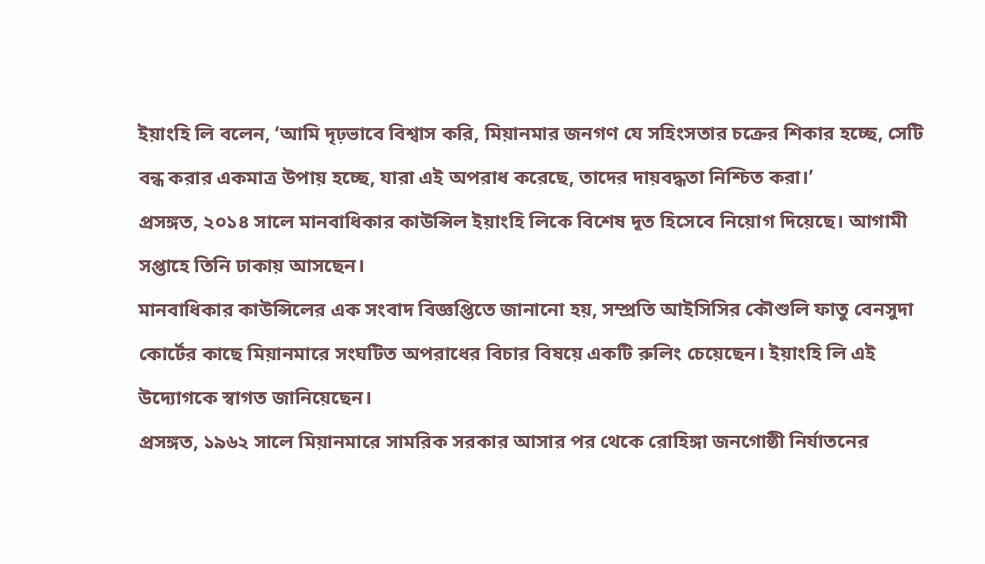ইয়াংহি লি বলেন, ‘আমি দৃঢ়ভাবে বিশ্বাস করি, মিয়ানমার জনগণ যে সহিংসতার চক্রের শিকার হচ্ছে, সেটি বন্ধ করার একমাত্র উপায় হচ্ছে, যারা এই অপরাধ করেছে, তাদের দায়বদ্ধতা নিশ্চিত করা।’
প্রসঙ্গত, ২০১৪ সালে মানবাধিকার কাউন্সিল ইয়াংহি লিকে বিশেষ দূত হিসেবে নিয়োগ দিয়েছে। আগামী সপ্তাহে তিনি ঢাকায় আসছেন।
মানবাধিকার কাউন্সিলের এক সংবাদ বিজ্ঞপ্তিতে জানানো হয়, সম্প্রতি আইসিসির কৌশুলি ফাতু বেনসুদা কোর্টের কাছে মিয়ানমারে সংঘটিত অপরাধের বিচার বিষয়ে একটি রুলিং চেয়েছেন। ইয়াংহি লি এই উদ্যোগকে স্বাগত জানিয়েছেন।
প্রসঙ্গত, ১৯৬২ সালে মিয়ানমারে সামরিক সরকার আসার পর থেকে রোহিঙ্গা জনগোষ্ঠী নির্যাতনের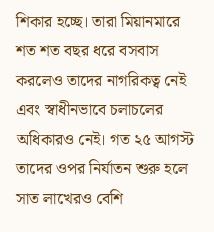শিকার হচ্ছে। তারা মিয়ানমারে শত শত বছর ধরে বসবাস করলেও তাদের নাগরিকত্ব নেই এবং স্বাধীনভাবে চলাচলের অধিকারও নেই। গত ২৫ আগস্ট তাদের ওপর নির্যাতন শুরু হলে সাত লাখেরও বেশি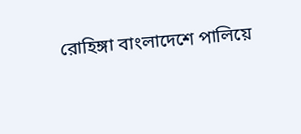রোহিঙ্গা বাংলাদেশে পালিয়ে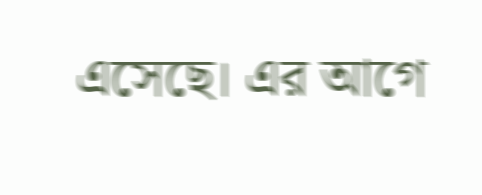এসেছে। এর আগে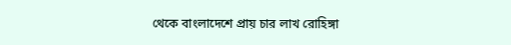থেকে বাংলাদেশে প্রায় চার লাখ রোহিঙ্গা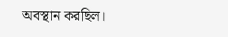অবস্থান করছিল।